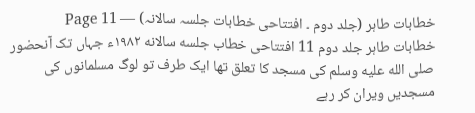خطابات طاہر (جلد دوم ۔ افتتاحی خطابات جلسہ سالانہ) — Page 11
خطابات طاہر جلد دوم 11 افتتاحی خطاب جلسه سالانه ۱۹۸۲ء جہاں تک آنحضور صلى الله عليه وسلم کی مسجد کا تعلق تھا ایک طرف تو لوگ مسلمانوں کی مسجدیں ویران کر رہے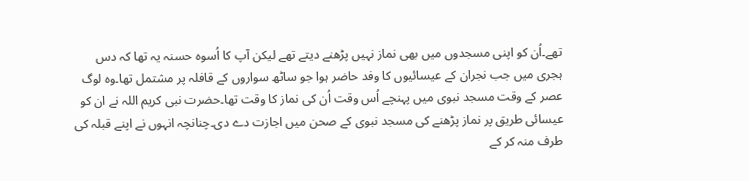تھے۔اُن کو اپنی مسجدوں میں بھی نماز نہیں پڑھنے دیتے تھے لیکن آپ کا اُسوہ حسنہ یہ تھا کہ دس ہجری میں جب نجران کے عیسائیوں کا وفد حاضر ہوا جو ساٹھ سواروں کے قافلہ پر مشتمل تھا۔وہ لوگ عصر کے وقت مسجد نبوی میں پہنچے اُس وقت اُن کی نماز کا وقت تھا۔حضرت نبی کریم اللہ نے ان کو عیسائی طریق پر نماز پڑھنے کی مسجد نبوی کے صحن میں اجازت دے دی۔چنانچہ انہوں نے اپنے قبلہ کی طرف منہ کر کے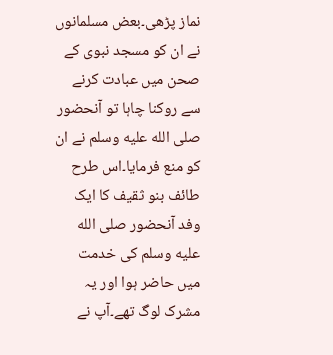نماز پڑھی۔بعض مسلمانوں نے ان کو مسجد نبوی کے صحن میں عبادت کرنے سے روکنا چاہا تو آنحضور صلى الله عليه وسلم نے ان کو منع فرمایا۔اس طرح طائف بنو ثقیف کا ایک وفد آنحضور صلى الله عليه وسلم کی خدمت میں حاضر ہوا اور یہ مشرک لوگ تھے۔آپ نے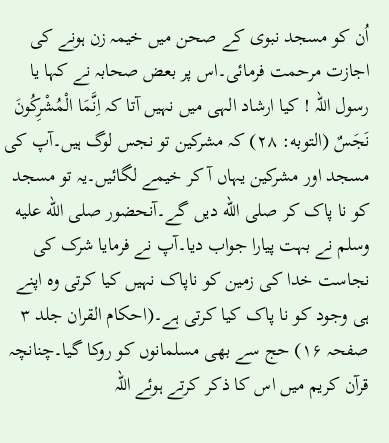اُن کو مسجد نبوی کے صحن میں خیمہ زن ہونے کی اجازت مرحمت فرمائی۔اس پر بعض صحابہ نے کہا یا رسول اللہ ! کیا ارشاد الہی میں نہیں آتا کہ اِنَّمَا الْمُشْرِكُونَ نَجَسٌ (التوبه: ۲۸) کہ مشرکین تو نجس لوگ ہیں۔آپ کی مسجد اور مشرکین یہاں آ کر خیمے لگائیں۔یہ تو مسجد کو نا پاک کر صلى الله دیں گے۔آنحضور صلى الله عليه وسلم نے بہت پیارا جواب دیا۔آپ نے فرمایا شرک کی نجاست خدا کی زمین کو ناپاک نہیں کیا کرتی وہ اپنے ہی وجود کو نا پاک کیا کرتی ہے۔(احکام القران جلد ۳ صفحہ ۱۶) حج سے بھی مسلمانوں کو روکا گیا۔چنانچہ قرآن کریم میں اس کا ذکر کرتے ہوئے اللہ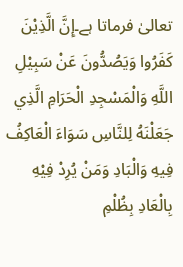تعالیٰ فرماتا ہے۔إِنَّ الَّذِيْنَ كَفَرُوا وَيَصُدُّونَ عَنْ سَبِيْلِ اللَّهِ وَالْمَسْجِدِ الْحَرَامِ الَّذِي جَعَلْنَهُ لِلنَّاسِ سَوَاءَ الْعَاكِفُ فِيهِ وَالْبَادِ وَمَنْ يُرِدْ فِيْهِ بِالْعَادِ بِظُلْمِ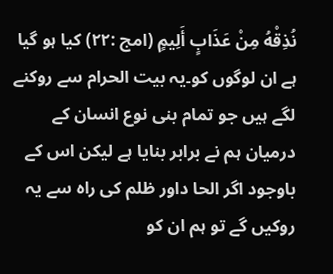نُذِقْهُ مِنْ عَذَابٍ أَلِيمٍ (امج :٢٢) کیا ہو گیا ہے ان لوگوں کو۔یہ بیت الحرام سے روکنے لگے ہیں جو تمام بنی نوع انسان کے درمیان ہم نے برابر بنایا ہے لیکن اس کے باوجود اگر الحا داور ظلم کی راہ سے یہ روکیں گے تو ہم ان کو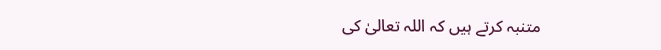متنبہ کرتے ہیں کہ اللہ تعالیٰ کی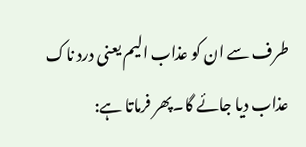طرف سے ان کو عذاب الیم یعنی درد ناک عذاب دیا جائے گا۔پھر فرماتا ہے: